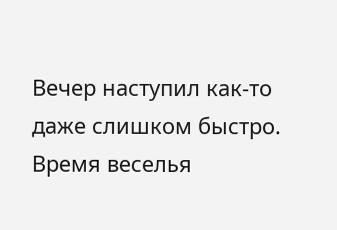Вечер наступил как-то даже слишком быстро. Время веселья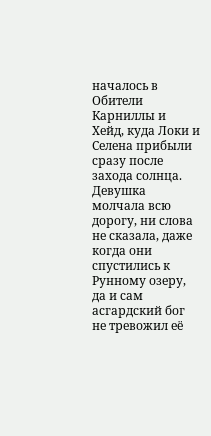началось в Обители Карниллы и Хейд, куда Локи и Селена прибыли сразу после захода солнца.
Девушка молчала всю дорогу, ни слова не сказала, даже когда они спустились к Рунному озеру, да и сам асгардский бог не тревожил её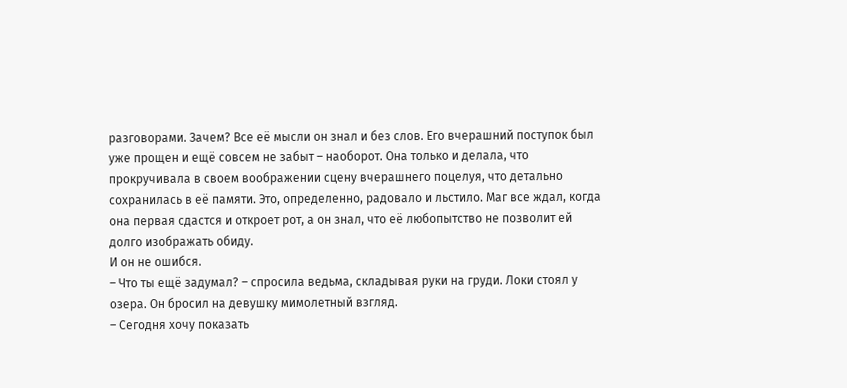разговорами. Зачем? Все её мысли он знал и без слов. Его вчерашний поступок был уже прощен и ещё совсем не забыт – наоборот. Она только и делала, что прокручивала в своем воображении сцену вчерашнего поцелуя, что детально сохранилась в её памяти. Это, определенно, радовало и льстило. Маг все ждал, когда она первая сдастся и откроет рот, а он знал, что её любопытство не позволит ей долго изображать обиду.
И он не ошибся.
– Что ты ещё задумал? – спросила ведьма, складывая руки на груди. Локи стоял у озера. Он бросил на девушку мимолетный взгляд.
– Сегодня хочу показать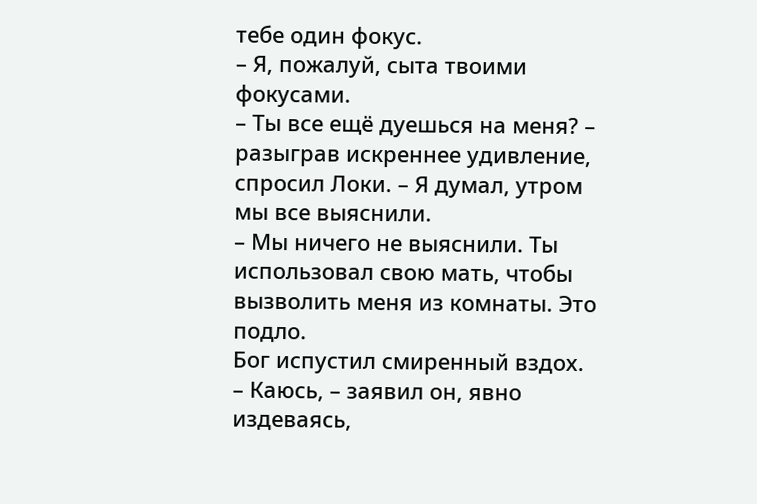тебе один фокус.
– Я, пожалуй, сыта твоими фокусами.
– Ты все ещё дуешься на меня? – разыграв искреннее удивление, спросил Локи. – Я думал, утром мы все выяснили.
– Мы ничего не выяснили. Ты использовал свою мать, чтобы вызволить меня из комнаты. Это подло.
Бог испустил смиренный вздох.
– Каюсь, – заявил он, явно издеваясь,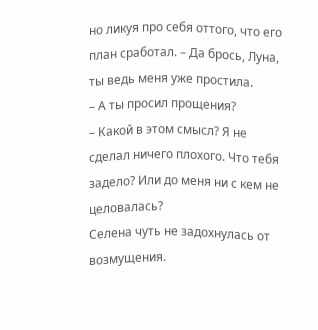но ликуя про себя оттого, что его план сработал. – Да брось, Луна, ты ведь меня уже простила.
– А ты просил прощения?
– Какой в этом смысл? Я не сделал ничего плохого. Что тебя задело? Или до меня ни с кем не целовалась?
Селена чуть не задохнулась от возмущения.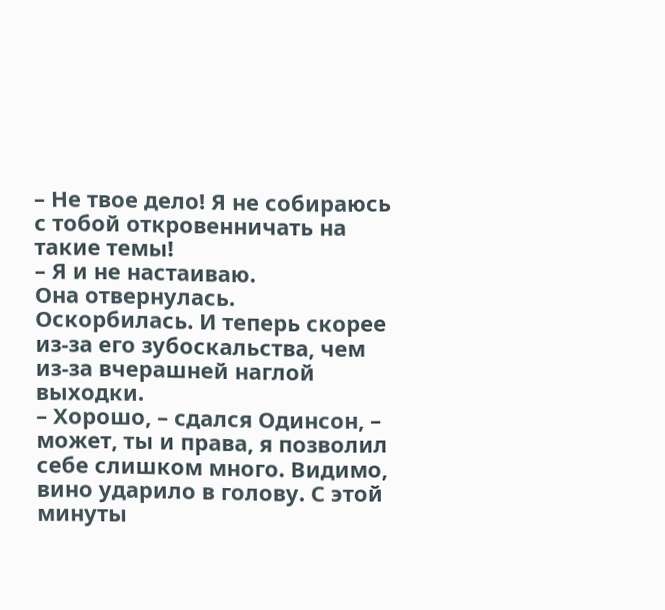– Не твое дело! Я не собираюсь с тобой откровенничать на такие темы!
– Я и не настаиваю.
Она отвернулась. Оскорбилась. И теперь скорее из-за его зубоскальства, чем из-за вчерашней наглой выходки.
– Хорошо, – сдался Одинсон, – может, ты и права, я позволил себе слишком много. Видимо, вино ударило в голову. С этой минуты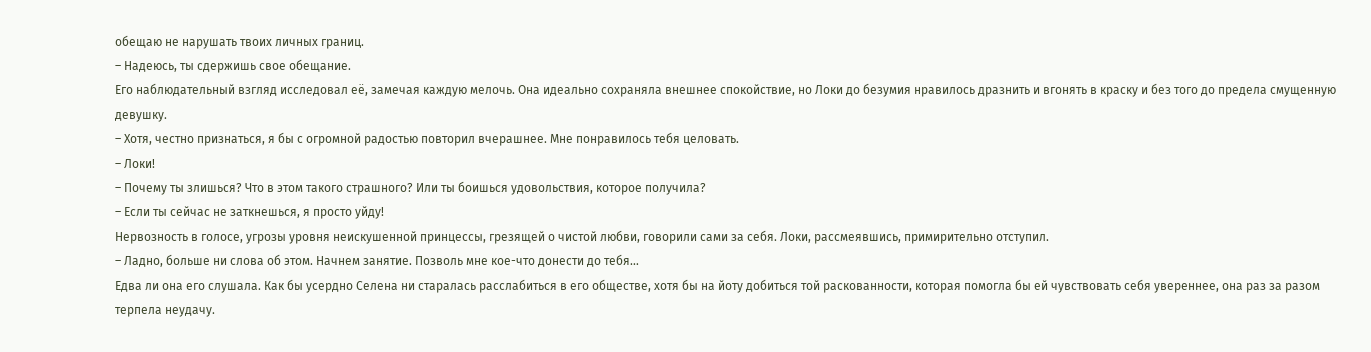обещаю не нарушать твоих личных границ.
– Надеюсь, ты сдержишь свое обещание.
Его наблюдательный взгляд исследовал её, замечая каждую мелочь. Она идеально сохраняла внешнее спокойствие, но Локи до безумия нравилось дразнить и вгонять в краску и без того до предела смущенную девушку.
– Хотя, честно признаться, я бы с огромной радостью повторил вчерашнее. Мне понравилось тебя целовать.
– Локи!
– Почему ты злишься? Что в этом такого страшного? Или ты боишься удовольствия, которое получила?
– Если ты сейчас не заткнешься, я просто уйду!
Нервозность в голосе, угрозы уровня неискушенной принцессы, грезящей о чистой любви, говорили сами за себя. Локи, рассмеявшись, примирительно отступил.
– Ладно, больше ни слова об этом. Начнем занятие. Позволь мне кое-что донести до тебя…
Едва ли она его слушала. Как бы усердно Селена ни старалась расслабиться в его обществе, хотя бы на йоту добиться той раскованности, которая помогла бы ей чувствовать себя увереннее, она раз за разом терпела неудачу.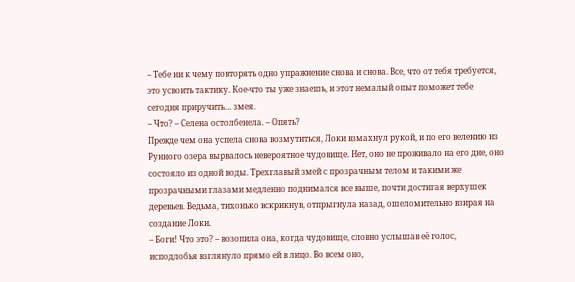– Тебе ни к чему повторять одно упражнение снова и снова. Все, что от тебя требуется, это усвоить тактику. Кое-что ты уже знаешь, и этот немалый опыт поможет тебе сегодня приручить… змея.
– Что? – Селена остолбенела. – Опять?
Прежде чем она успела снова возмутиться, Локи взмахнул рукой, и по его велению из Рунного озера вырвалось невероятное чудовище. Нет, оно не проживало на его дне, оно состояло из одной воды. Трехглавый змей с прозрачным телом и такими же прозрачными глазами медленно поднимался все выше, почти достигая верхушек деревьев. Ведьма, тихонько вскрикнув, отпрыгнула назад, ошеломительно взирая на создание Локи.
– Боги! Что это? – возопила она, когда чудовище, словно услышав её голос, исподлобья взглянуло прямо ей в лицо. Во всем оно,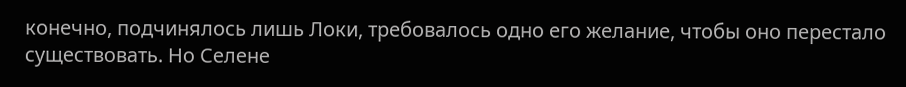конечно, подчинялось лишь Локи, требовалось одно его желание, чтобы оно перестало существовать. Но Селене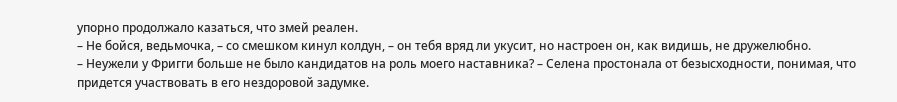упорно продолжало казаться, что змей реален.
– Не бойся, ведьмочка, – со смешком кинул колдун, – он тебя вряд ли укусит, но настроен он, как видишь, не дружелюбно.
– Неужели у Фригги больше не было кандидатов на роль моего наставника? – Селена простонала от безысходности, понимая, что придется участвовать в его нездоровой задумке.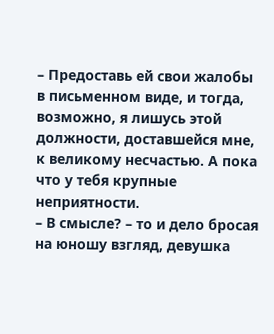– Предоставь ей свои жалобы в письменном виде, и тогда, возможно, я лишусь этой должности, доставшейся мне, к великому несчастью. А пока что у тебя крупные неприятности.
– В смысле? – то и дело бросая на юношу взгляд, девушка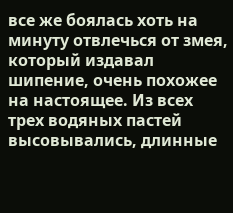все же боялась хоть на минуту отвлечься от змея, который издавал шипение, очень похожее на настоящее. Из всех трех водяных пастей высовывались, длинные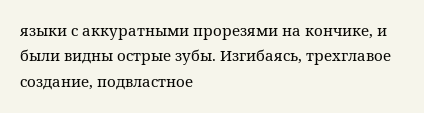языки с аккуратными прорезями на кончике, и были видны острые зубы. Изгибаясь, трехглавое создание, подвластное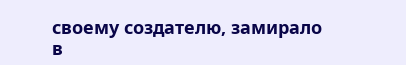своему создателю, замирало в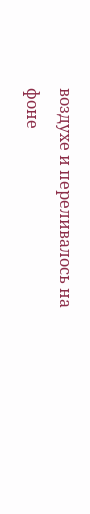воздухе и переливалось на фоне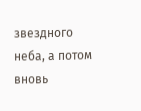звездного неба, а потом вновь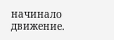начинало движение.